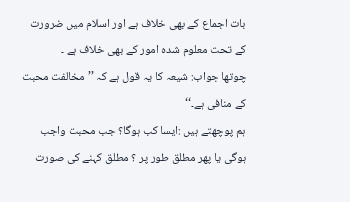بات اجماع کے بھی خلاف ہے اور اسلام میں ضرورت کے تحت معلوم شدہ امور کے بھی خلاف ہے ۔
چوتھا جواب: شیعہ کا یہ قول ہے کہ ’’ مخالفت محبت کے منافی ہے۔‘‘
ہم پوچھتے ہیں :ایسا کب ہوگا؟ جب محبت واجب ہوگی یا پھر مطلق طور پر ؟ مطلق کہنے کی صورت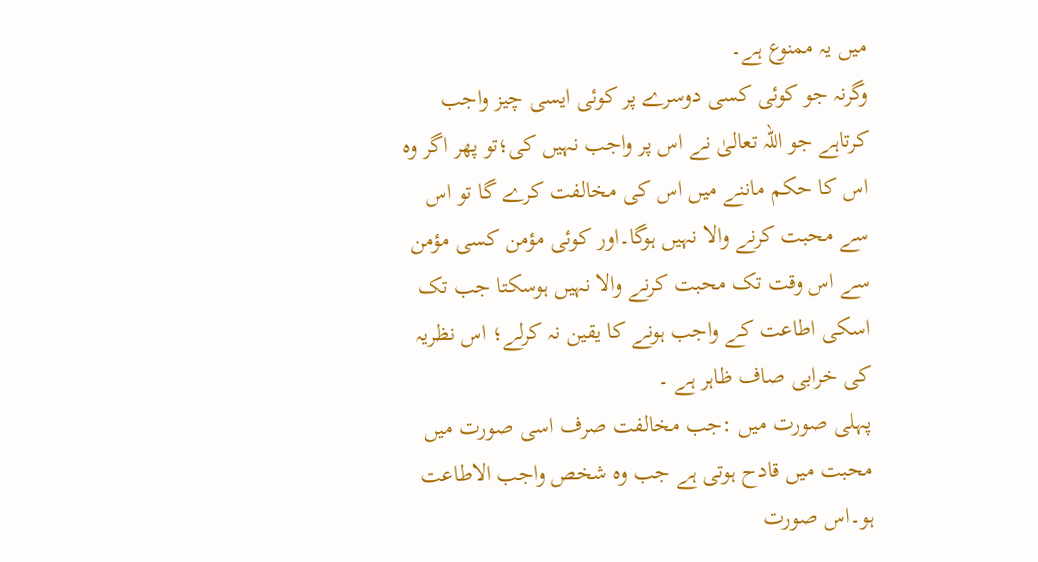میں یہ ممنوع ہے۔
وگرنہ جو کوئی کسی دوسرے پر کوئی ایسی چیز واجب کرتاہے جو اللہ تعالیٰ نے اس پر واجب نہیں کی؛تو پھر اگر وہ اس کا حکم ماننے میں اس کی مخالفت کرے گا تو اس سے محبت کرنے والا نہیں ہوگا۔اور کوئی مؤمن کسی مؤمن سے اس وقت تک محبت کرنے والا نہیں ہوسکتا جب تک اسکی اطاعت کے واجب ہونے کا یقین نہ کرلے؛ اس نظریہ کی خرابی صاف ظاہر ہے ۔
پہلی صورت میں :جب مخالفت صرف اسی صورت میں محبت میں قادح ہوتی ہے جب وہ شخص واجب الاطاعت ہو۔اس صورت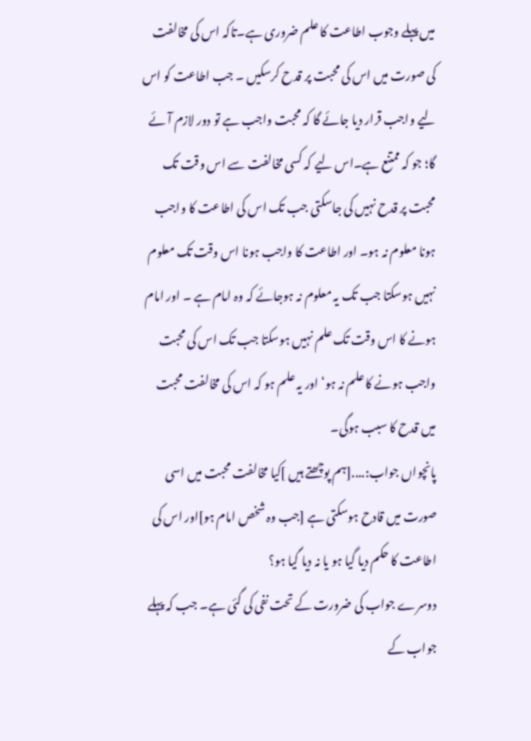میں پہلے وجوب اطاعت کا علم ضروری ہے۔تاکہ اس کی مخالفت کی صورت میں اس کی محبت پر قدح کرسکیں ۔ جب اطاعت کو اس لیے واجب قرار دیا جائے گا کہ محبت واجب ہے تو دور لازم آئے گا؛ جو کہ ممتنع ہے۔اس لیے کہ کسی مخالفت سے اس وقت تک محبت پر قدح نہیں کی جاسکتی جب تک اس کی اطاعت کا واجب ہونا معلوم نہ ہو۔ اور اطاعت کا واجب ہونا اس وقت تک معلوم نہیں ہوسکتا جب تک یہ معلوم نہ ہوجائے کہ وہ امام ہے ۔ اور امام ہونے کا اس وقت تک علم نہیں ہوسکتا جب تک اس کی محبت واجب ہونے کا علم نہ ہو‘ اور یہ علم ہو کہ اس کی مخالفت محبت میں قدح کا سبب ہوگی۔
پانچواں جواب:....[ہم پوچھتے ہیں ]کیا مخالفت محبت میں اسی صورت میں قادح ہوسکتی ہے [جب وہ شخص امام ہو]اور اس کی اطاعت کا حکم دیا گیا ہو یا نہ دیا گیا ہو؟
دوسرے جواب کی ضرورت کے تحت نفی کی گئی ہے۔ جب کہ پہلے جواب کے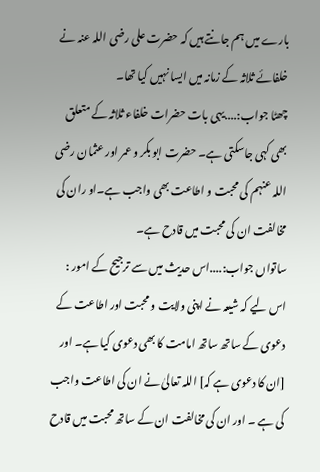بارے میں ہم جانتے ہیں کہ حضرت علی رضی اللہ عنہ نے خلفائے ثلاثہ کے زمانہ میں ایسا نہیں کیا تھا۔
چھٹا جواب:....یہی بات حضرات خلفاء ثلاثہ کے متعلق بھی کہی جاسکتی ہے۔ حضرت ابو بکر و عمر اور عثمان رضی اللہ عنہم کی محبت و اطاعت بھی واجب ہے۔او ران کی مخالفت ان کی محبت میں قادح ہے۔
ساتواں جواب:....اس حدیث میں سے ترجیح کے امور : اس لیے کہ شیعہ نے اپنی ولایت و محبت اور اطاعت کے دعوی کے ساتھ ساتھ امامت کا بھی دعوی کیا ہے۔ اور [ان کا دعوی ہے کہ] اللہ تعالیٰ نے ان کی اطاعت واجب کی ہے ۔ اور ان کی مخالفت ان کے ساتھ محبت میں قادح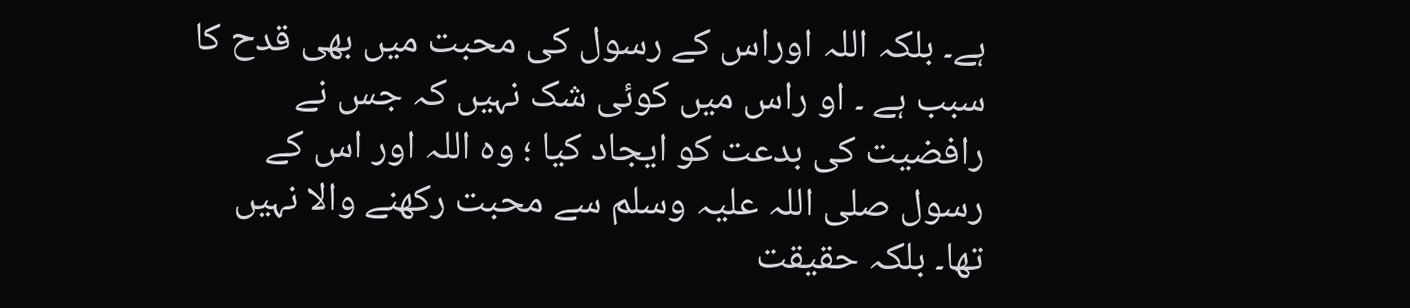ہے۔ بلکہ اللہ اوراس کے رسول کی محبت میں بھی قدح کا سبب ہے ۔ او راس میں کوئی شک نہیں کہ جس نے رافضیت کی بدعت کو ایجاد کیا ؛ وہ اللہ اور اس کے رسول صلی اللہ علیہ وسلم سے محبت رکھنے والا نہیں تھا۔ بلکہ حقیقت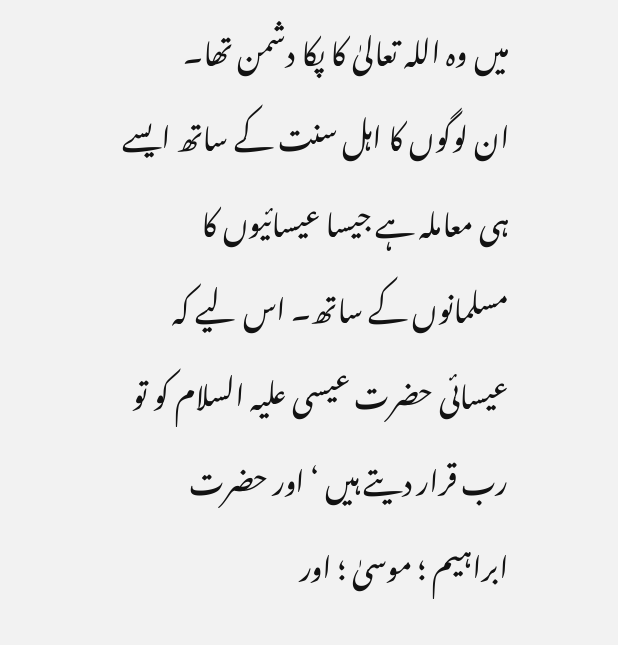میں وہ اللہ تعالیٰ کا پکا دشمن تھا۔
ان لوگوں کا اہل سنت کے ساتھ ایسے ہی معاملہ ہے جیسا عیسائیوں کا مسلمانوں کے ساتھ۔ اس لیے کہ عیسائی حضرت عیسی علیہ السلام کو تو رب قرار دیتے ہیں ‘ اور حضرت ابراہیم ؛ موسیٰ ؛ اور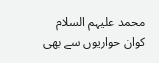محمد علیہم السلام کوان حواریوں سے بھی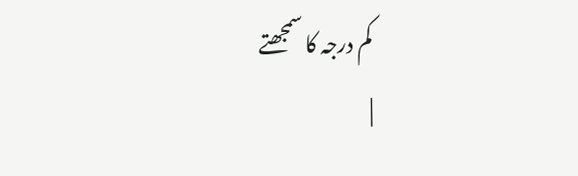کم درجہ کا سمجھتے
|